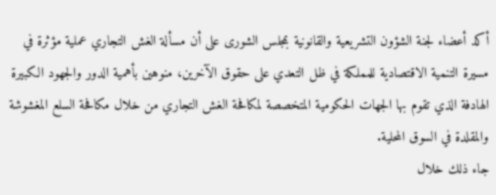أكد أعضاء لجنة الشؤون التشريعية والقانونية بمجلس الشورى على أن مسألة الغش التجاري عملية مؤثرة في مسيرة التنمية الاقتصادية للمملكة في ظل التعدي على حقوق الآخرين، منوهين بأهمية الدور والجهود الكبيرة الهادفة الذي تقوم بها الجهات الحكومية المتخصصة لمكافحة الغش التجاري من خلال مكافحة السلع المغشوشة والمقلدة في السوق المحلية.
جاء ذلك خلال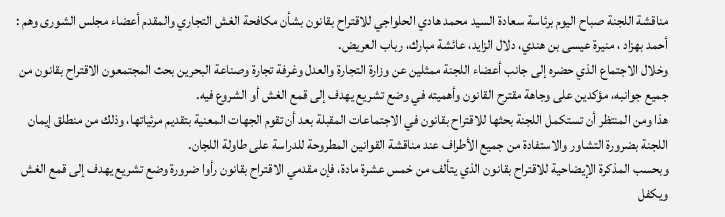مناقشة اللجنة صباح اليوم برئاسة سعادة السيد محمد هادي الحلواجي للاقتراح بقانون بشأن مكافحة الغش التجاري والمقدم أعضاء مجلس الشورى وهم : أحمد بهزاد ، منيرة عيسى بن هندي، دلال الزايد، عائشة مبارك، رباب العريض.
وخلال الاجتماع الذي حضره إلى جانب أعضاء اللجنة ممثلين عن وزارة التجارة والعدل وغرفة تجارة وصناعة البحرين بحث المجتمعون الاقتراح بقانون من جميع جوانبه، مؤكدين على وجاهة مقترح القانون وأهميته في وضع تشريع يهدف إلى قمع الغش أو الشروع فيه.
هذا ومن المنتظر أن تستكمل اللجنة بحثها للاقتراح بقانون في الاجتماعات المقبلة بعد أن تقوم الجهات المعنية بتقديم مرئياتها، وذلك من منطلق إيمان اللجنة بضرورة التشاور والاستفادة من جميع الأطراف عند مناقشة القوانين المطروحة للدراسة على طاولة اللجان.
وبحسب المذكرة الإيضاحية للاقتراح بقانون الذي يتألف من خمس عشرة مادة، فإن مقدمي الاقتراح بقانون رأوا ضرورة وضع تشريع يهدف إلى قمع الغش ويكفل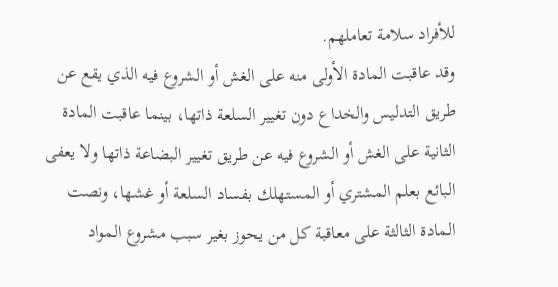للأفراد سلامة تعاملهم.
وقد عاقبت المادة الأولى منه على الغش أو الشروع فيه الذي يقع عن طريق التدليس والخداع دون تغيير السلعة ذاتها، بينما عاقبت المادة الثانية على الغش أو الشروع فيه عن طريق تغيير البضاعة ذاتها ولا يعفى البائع بعلم المشتري أو المستهلك بفساد السلعة أو غشها، ونصت المادة الثالثة على معاقبة كل من يحوز بغير سبب مشروع المواد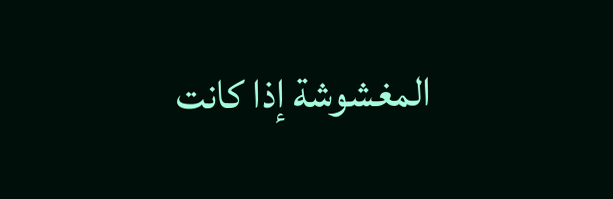المغشوشة إذا كانت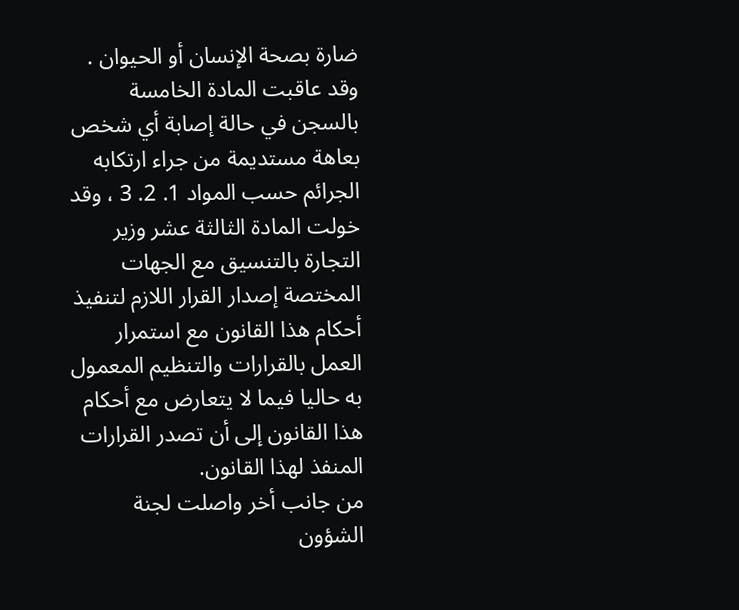ضارة بصحة الإنسان أو الحيوان .
وقد عاقبت المادة الخامسة بالسجن في حالة إصابة أي شخص بعاهة مستديمة من جراء ارتكابه الجرائم حسب المواد 1. 2. 3 ، وقد خولت المادة الثالثة عشر وزير التجارة بالتنسيق مع الجهات المختصة إصدار القرار اللازم لتنفيذ أحكام هذا القانون مع استمرار العمل بالقرارات والتنظيم المعمول به حاليا فيما لا يتعارض مع أحكام هذا القانون إلى أن تصدر القرارات المنفذ لهذا القانون.
من جانب أخر واصلت لجنة الشؤون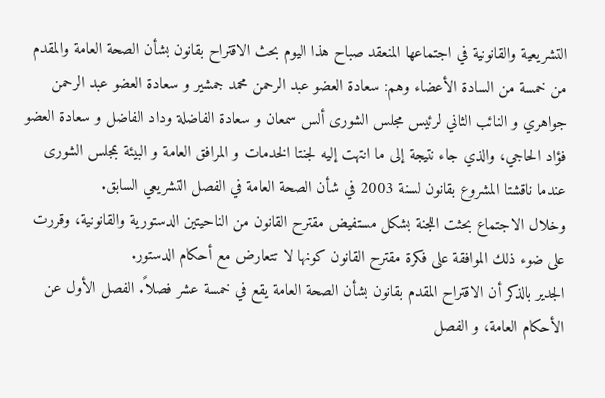التشريعية والقانونية في اجتماعها المنعقد صباح هذا اليوم بحث الاقتراح بقانون بشأن الصحة العامة والمقدم من خمسة من السادة الأعضاء وهم: سعادة العضو عبد الرحمن محمد جمشير و سعادة العضو عبد الرحمن جواهري و النائب الثاني لرئيس مجلس الشورى ألس سمعان و سعادة الفاضلة وداد الفاضل و سعادة العضو فؤاد الحاجي، والذي جاء نتيجة إلى ما انتهت إليه لجنتا الخدمات و المرافق العامة و البيئة بمجلس الشورى عندما ناقشتا المشروع بقانون لسنة 2003 في شأن الصحة العامة في الفصل التشريعي السابق.
وخلال الاجتماع بحثت اللجنة بشكل مستفيض مقترح القانون من الناحيتين الدستورية والقانونية، وقررت على ضوء ذلك الموافقة على فكرة مقترح القانون كونها لا تتعارض مع أحكام الدستور.
الجدير بالذكر أن الاقتراح المقدم بقانون بشأن الصحة العامة يقع في خمسة عشر فصلاً. الفصل الأول عن الأحكام العامة، و الفصل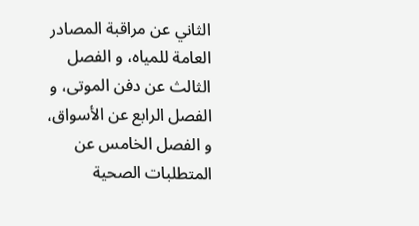الثاني عن مراقبة المصادر العامة للمياه، و الفصل الثالث عن دفن الموتى، و الفصل الرابع عن الأسواق، و الفصل الخامس عن المتطلبات الصحية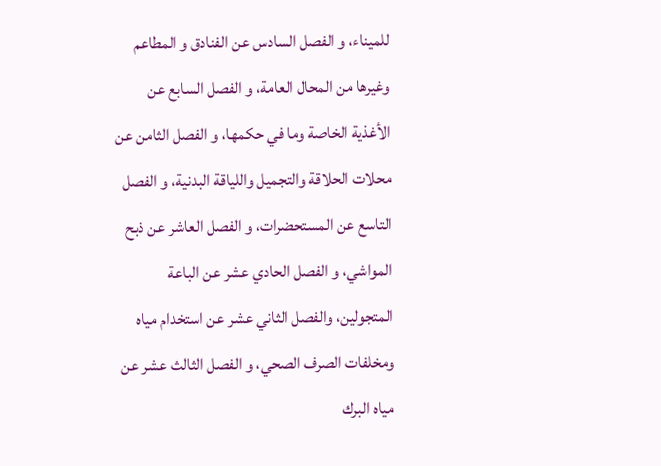للميناء، و الفصل السادس عن الفنادق و المطاعم وغيرها من المحال العامة، و الفصل السابع عن الأغذية الخاصة وما في حكمها، و الفصل الثامن عن محلات الحلاقة والتجميل واللياقة البدنية، و الفصل التاسع عن المستحضرات، و الفصل العاشر عن ذبح المواشي، و الفصل الحادي عشر عن الباعة المتجولين، والفصل الثاني عشر عن استخدام مياه ومخلفات الصرف الصحي، و الفصل الثالث عشر عن مياه البرك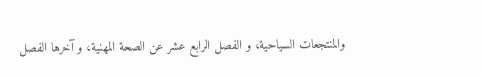والمنتجعات السياحية، و الفصل الرابع عشر عن الصحة المهنية، و آخرها الفصل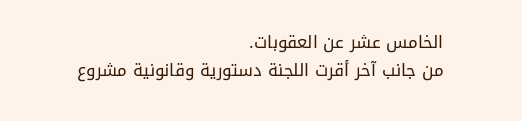الخامس عشر عن العقوبات.
من جانب آخر أقرت اللجنة دستورية وقانونية مشروع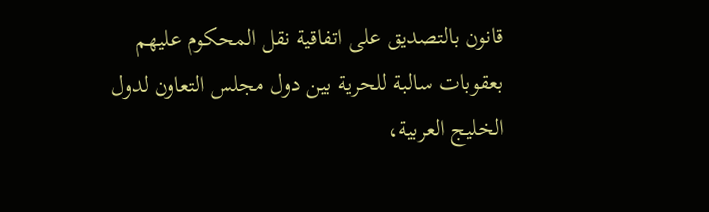قانون بالتصديق على اتفاقية نقل المحكوم عليهم بعقوبات سالبة للحرية بين دول مجلس التعاون لدول الخليج العربية،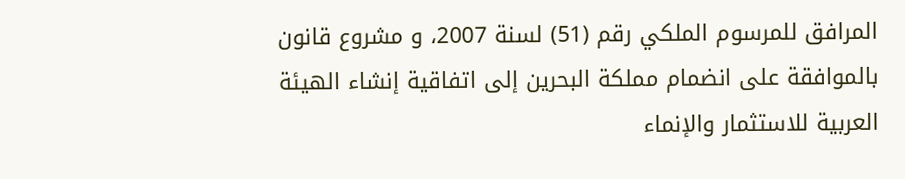المرافق للمرسوم الملكي رقم (51) لسنة 2007، و مشروع قانون بالموافقة على انضمام مملكة البحرين إلى اتفاقية إنشاء الهيئة العربية للاستثمار والإنماء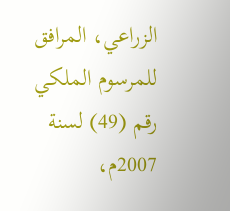الزراعي، المرافق للمرسوم الملكي رقم (49) لسنة 2007م،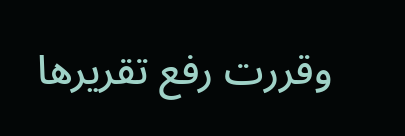وقررت رفع تقريرها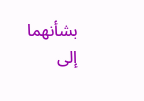بشأنهما إلى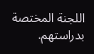اللجنة المختصة بدراستهم.